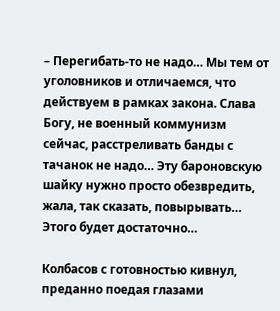– Перегибать-то не надо… Мы тем от уголовников и отличаемся, что действуем в рамках закона. Слава Богу, не военный коммунизм сейчас, расстреливать банды с тачанок не надо… Эту бароновскую шайку нужно просто обезвредить, жала, так сказать, повырывать… Этого будет достаточно…

Колбасов с готовностью кивнул, преданно поедая глазами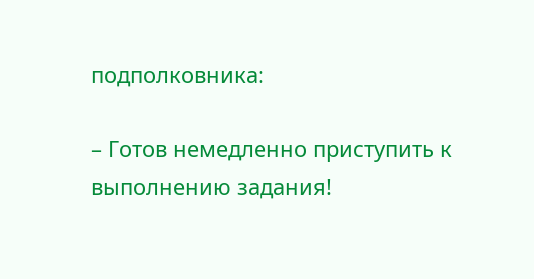подполковника:

– Готов немедленно приступить к выполнению задания!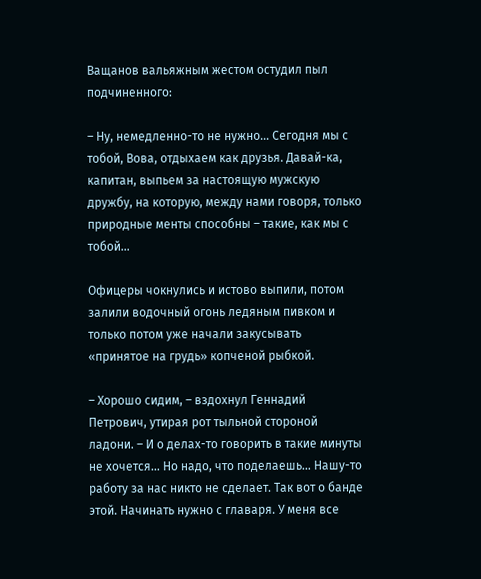Ващанов вальяжным жестом остудил пыл подчиненного:

– Ну, немедленно-то не нужно… Сегодня мы с тобой, Вова, отдыхаем как друзья. Давай-ка, капитан, выпьем за настоящую мужскую дружбу, на которую, между нами говоря, только природные менты способны – такие, как мы с тобой…

Офицеры чокнулись и истово выпили, потом залили водочный огонь ледяным пивком и только потом уже начали закусывать «принятое на грудь» копченой рыбкой.

– Хорошо сидим, – вздохнул Геннадий Петрович, утирая рот тыльной стороной ладони. – И о делах-то говорить в такие минуты не хочется… Но надо, что поделаешь… Нашу-то работу за нас никто не сделает. Так вот о банде этой. Начинать нужно с главаря. У меня все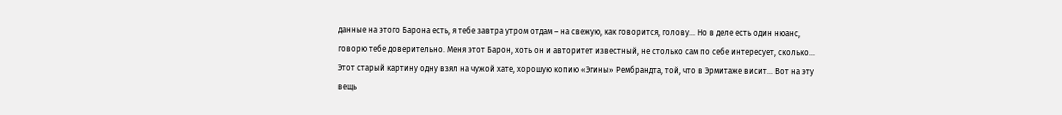данные на этого Барона есть, я тебе завтра утром отдам – на свежую, как говорится, голову… Но в деле есть один нюанс, говорю тебе доверительно. Меня этот Барон, хоть он и авторитет известный, не столько сам по себе интересует, сколько… Этот старый картину одну взял на чужой хате, хорошую копию «Эгины» Рембрандта, той, что в Эрмитаже висит… Вот на эту вещь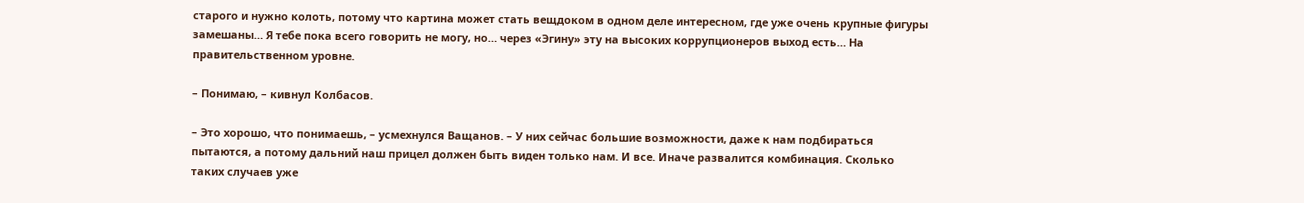старого и нужно колоть, потому что картина может стать вещдоком в одном деле интересном, где уже очень крупные фигуры замешаны… Я тебе пока всего говорить не могу, но… через «Эгину» эту на высоких коррупционеров выход есть… На правительственном уровне.

– Понимаю, – кивнул Колбасов.

– Это хорошо, что понимаешь, – усмехнулся Ващанов. – У них сейчас большие возможности, даже к нам подбираться пытаются, а потому дальний наш прицел должен быть виден только нам. И все. Иначе развалится комбинация. Сколько таких случаев уже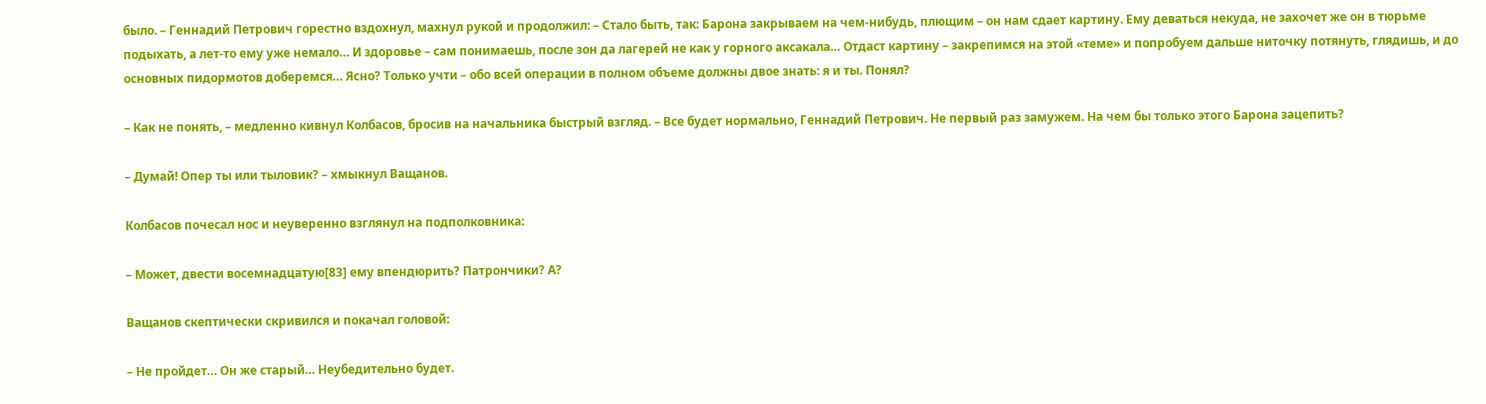было. – Геннадий Петрович горестно вздохнул, махнул рукой и продолжил: – Стало быть, так: Барона закрываем на чем-нибудь, плющим – он нам сдает картину. Ему деваться некуда, не захочет же он в тюрьме подыхать, а лет-то ему уже немало… И здоровье – сам понимаешь, после зон да лагерей не как у горного аксакала… Отдаст картину – закрепимся на этой «теме» и попробуем дальше ниточку потянуть, глядишь, и до основных пидормотов доберемся… Ясно? Только учти – обо всей операции в полном объеме должны двое знать: я и ты. Понял?

– Как не понять, – медленно кивнул Колбасов, бросив на начальника быстрый взгляд. – Все будет нормально, Геннадий Петрович. Не первый раз замужем. На чем бы только этого Барона зацепить?

– Думай! Опер ты или тыловик? – хмыкнул Ващанов.

Колбасов почесал нос и неуверенно взглянул на подполковника:

– Может, двести восемнадцатую[83] ему впендюрить? Патрончики? А?

Ващанов скептически скривился и покачал головой:

– Не пройдет… Он же старый… Неубедительно будет.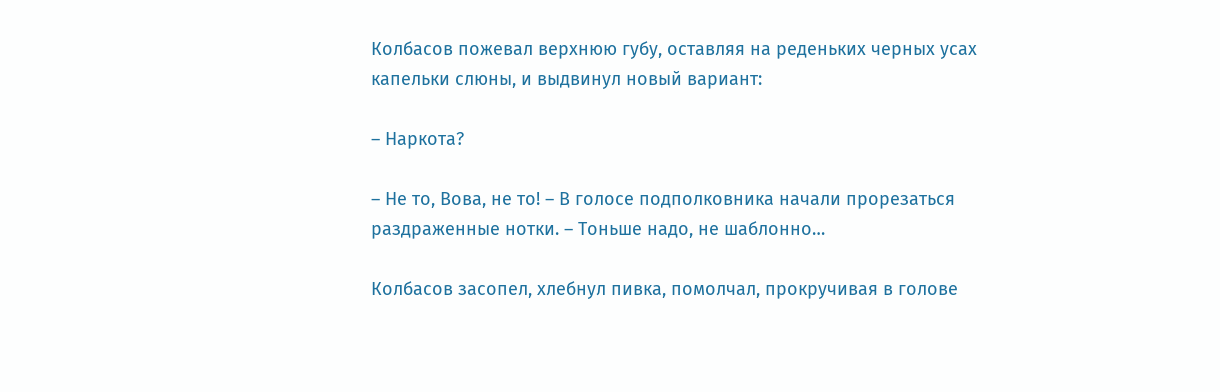Колбасов пожевал верхнюю губу, оставляя на реденьких черных усах капельки слюны, и выдвинул новый вариант:

– Наркота?

– Не то, Вова, не то! – В голосе подполковника начали прорезаться раздраженные нотки. – Тоньше надо, не шаблонно…

Колбасов засопел, хлебнул пивка, помолчал, прокручивая в голове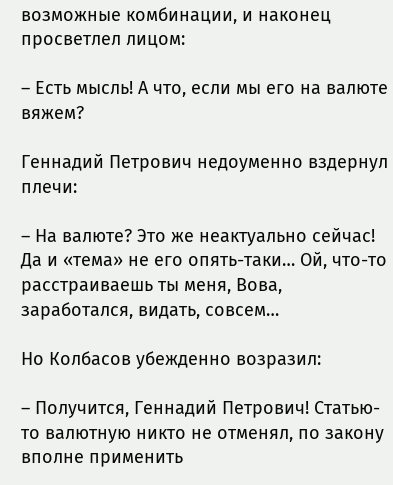возможные комбинации, и наконец просветлел лицом:

– Есть мысль! А что, если мы его на валюте вяжем?

Геннадий Петрович недоуменно вздернул плечи:

– На валюте? Это же неактуально сейчас! Да и «тема» не его опять-таки… Ой, что-то расстраиваешь ты меня, Вова, заработался, видать, совсем…

Но Колбасов убежденно возразил:

– Получится, Геннадий Петрович! Статью-то валютную никто не отменял, по закону вполне применить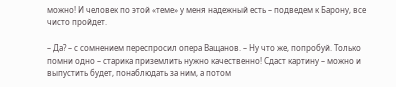можно! И человек по этой «теме» у меня надежный есть – подведем к Барону, все чисто пройдет.

– Да? – с сомнением переспросил опера Ващанов. – Ну что же, попробуй. Только помни одно – старика приземлить нужно качественно! Сдаст картину – можно и выпустить будет, понаблюдать за ним, а потом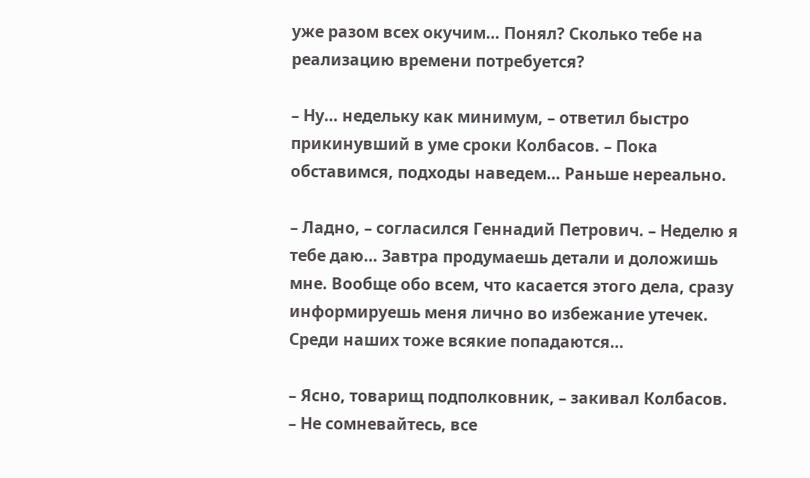уже разом всех окучим… Понял? Сколько тебе на реализацию времени потребуется?

– Ну… недельку как минимум, – ответил быстро прикинувший в уме сроки Колбасов. – Пока обставимся, подходы наведем… Раньше нереально.

– Ладно, – согласился Геннадий Петрович. – Неделю я тебе даю… Завтра продумаешь детали и доложишь мне. Вообще обо всем, что касается этого дела, сразу информируешь меня лично во избежание утечек. Среди наших тоже всякие попадаются…

– Ясно, товарищ подполковник, – закивал Колбасов. – Не сомневайтесь, все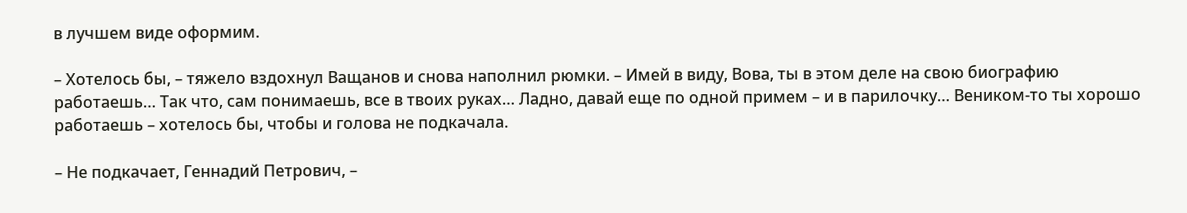в лучшем виде оформим.

– Хотелось бы, – тяжело вздохнул Ващанов и снова наполнил рюмки. – Имей в виду, Вова, ты в этом деле на свою биографию работаешь… Так что, сам понимаешь, все в твоих руках… Ладно, давай еще по одной примем – и в парилочку… Веником-то ты хорошо работаешь – хотелось бы, чтобы и голова не подкачала.

– Не подкачает, Геннадий Петрович, –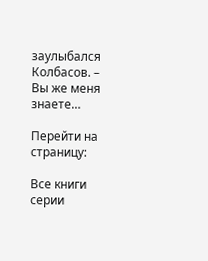заулыбался Колбасов. – Вы же меня знаете…

Перейти на страницу:

Все книги серии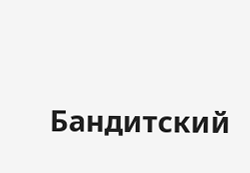Бандитский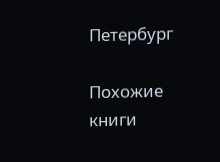Петербург

Похожие книги